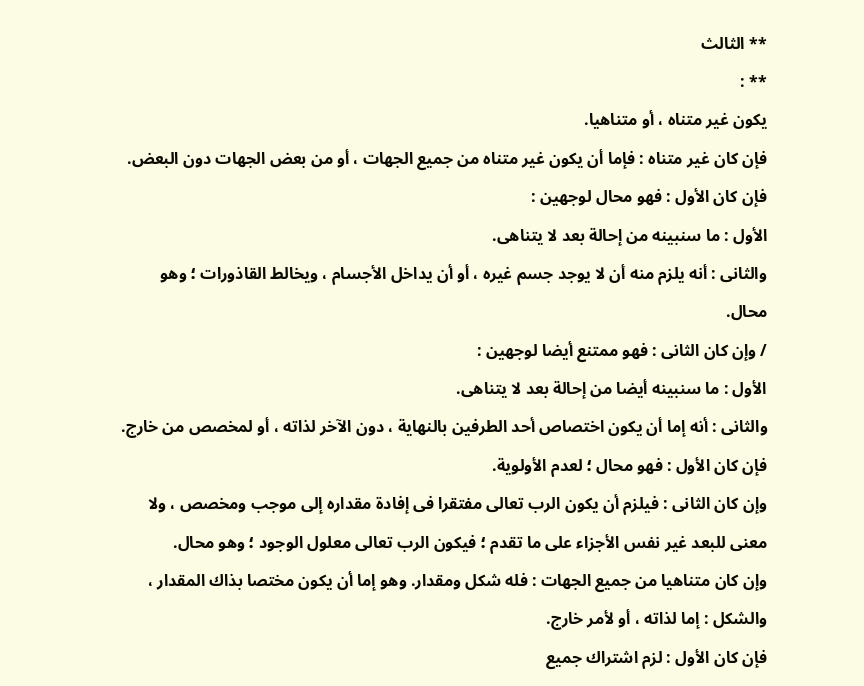** الثالث
** :
يكون غير متناه ، أو متناهيا.
فإن كان غير متناه : فإما أن يكون غير متناه من جميع الجهات ، أو من بعض الجهات دون البعض.
فإن كان الأول : فهو محال لوجهين :
الأول : ما سنبينه من إحالة بعد لا يتناهى.
والثانى : أنه يلزم منه أن لا يوجد جسم غيره ، أو أن يداخل الأجسام ، ويخالط القاذورات ؛ وهو محال.
/ وإن كان الثانى : فهو ممتنع أيضا لوجهين :
الأول : ما سنبينه أيضا من إحالة بعد لا يتناهى.
والثانى : أنه إما أن يكون اختصاص أحد الطرفين بالنهاية ، دون الآخر لذاته ، أو لمخصص من خارج.
فإن كان الأول : فهو محال ؛ لعدم الأولوية.
وإن كان الثانى : فيلزم أن يكون الرب تعالى مفتقرا فى إفادة مقداره إلى موجب ومخصص ، ولا معنى للبعد غير نفس الأجزاء على ما تقدم ؛ فيكون الرب تعالى معلول الوجود ؛ وهو محال.
وإن كان متناهيا من جميع الجهات : فله شكل ومقدار. وهو إما أن يكون مختصا بذاك المقدار ، والشكل : إما لذاته ، أو لأمر خارج.
فإن كان الأول : لزم اشتراك جميع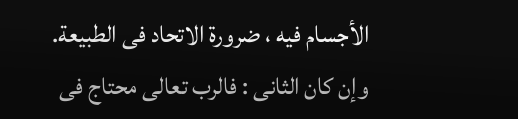الأجسام فيه ، ضرورة الاتحاد فى الطبيعة.
وإن كان الثانى : فالرب تعالى محتاج فى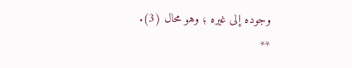وجوده إلى غيره ؛ وهو محال (3).
**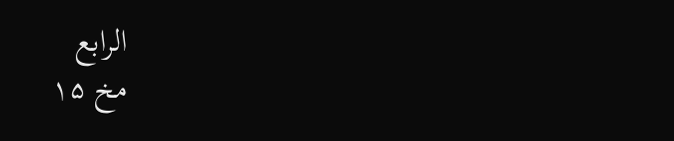الرابع
مخ ۱۵